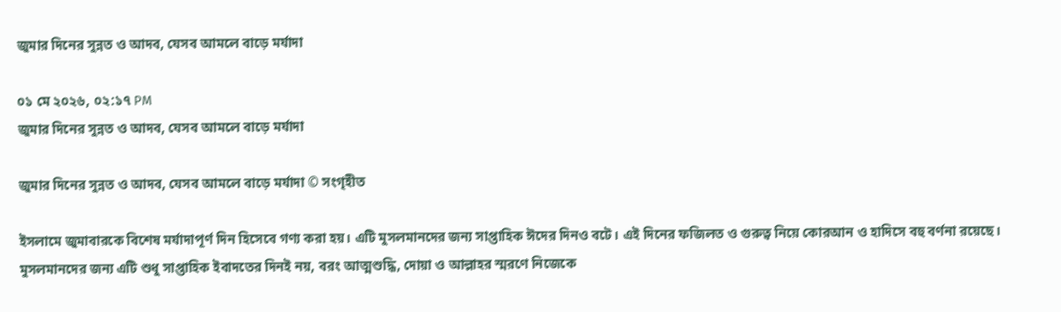জুমার দিনের সুন্নত ও আদব, যেসব আমলে বাড়ে মর্যাদা

০১ মে ২০২৬, ০২:১৭ PM
জুমার দিনের সুন্নত ও আদব, যেসব আমলে বাড়ে মর্যাদা

জুমার দিনের সুন্নত ও আদব, যেসব আমলে বাড়ে মর্যাদা © সংগৃহীত

ইসলামে জুমাবারকে বিশেষ মর্যাদাপূর্ণ দিন হিসেবে গণ্য করা হয়। এটি মুসলমানদের জন্য সাপ্তাহিক ঈদের দিনও বটে। এই দিনের ফজিলত ও গুরুত্ব নিয়ে কোরআন ও হাদিসে বহু বর্ণনা রয়েছে। মুসলমানদের জন্য এটি শুধু সাপ্তাহিক ইবাদতের দিনই নয়, বরং আত্মশুদ্ধি, দোয়া ও আল্লাহর স্মরণে নিজেকে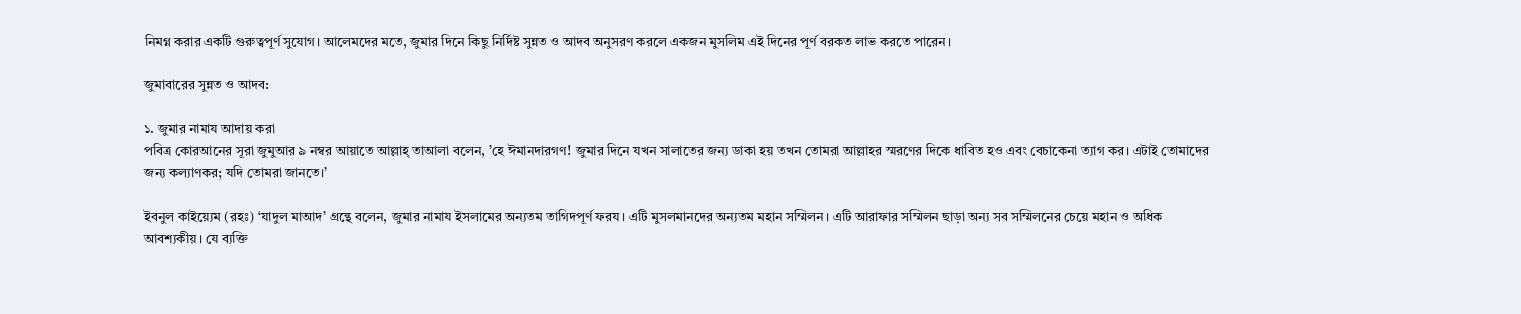নিমগ্ন করার একটি গুরুত্বপূর্ণ সুযোগ। আলেমদের মতে, জুমার দিনে কিছু নির্দিষ্ট সুন্নত ও আদব অনুসরণ করলে একজন মুসলিম এই দিনের পূর্ণ বরকত লাভ করতে পারেন।

জুমাবারের সুন্নত ও আদব:

১. জুমার নামায আদায় করা
পবিত্র কোরআনের সূরা জুমুআর ৯ নম্বর আয়াতে আল্লাহ্‌ তাআলা বলেন, ’হে ঈমানদারগণ! জুমার দিনে যখন সালাতের জন্য ডাকা হয় তখন তোমরা আল্লাহর স্মরণের দিকে ধাবিত হও এবং বেচাকেনা ত্যাগ কর। এটাই তোমাদের জন্য কল্যাণকর; যদি তোমরা জানতে।’

ইবনুল কাইয়্যেম (রহঃ) ‘যাদুল মাআদ’ গ্রন্থে বলেন, জুমার নামায ইসলামের অন্যতম তাগিদপূর্ণ ফরয। এটি মুসলমানদের অন্যতম মহান সম্মিলন। এটি আরাফার সম্মিলন ছাড়া অন্য সব সম্মিলনের চেয়ে মহান ও অধিক আবশ্যকীয়। যে ব্যক্তি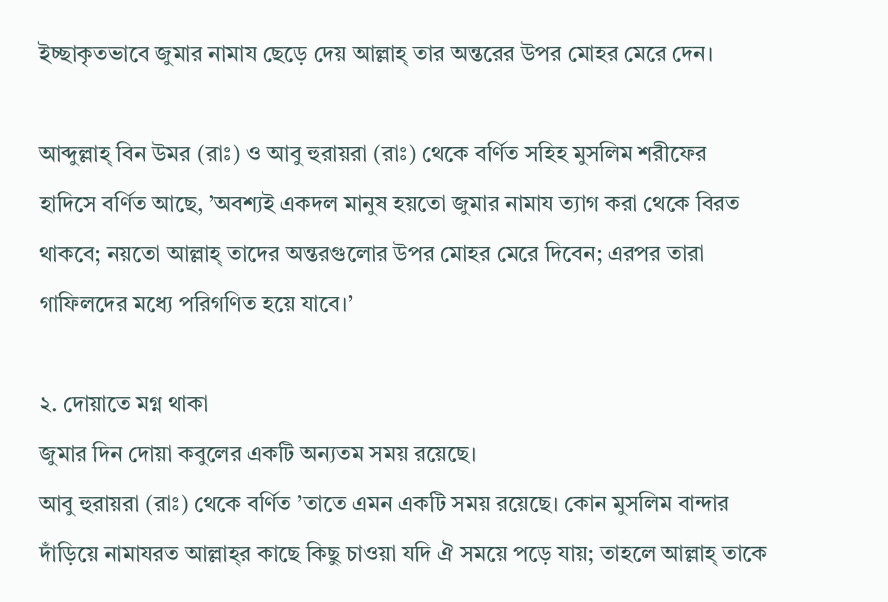ইচ্ছাকৃতভাবে জুমার নামায ছেড়ে দেয় আল্লাহ্‌ তার অন্তরের উপর মোহর মেরে দেন।

আব্দুল্লাহ্‌ বিন উমর (রাঃ) ও আবু হুরায়রা (রাঃ) থেকে বর্ণিত সহিহ মুসলিম শরীফের হাদিসে বর্ণিত আছে, ’অবশ্যই একদল মানুষ হয়তো জুমার নামায ত্যাগ করা থেকে বিরত থাকবে; নয়তো আল্লাহ্‌ তাদের অন্তরগুলোর উপর মোহর মেরে দিবেন; এরপর তারা গাফিলদের মধ্যে পরিগণিত হয়ে যাবে।’

২. দোয়াতে মগ্ন থাকা
জুমার দিন দোয়া কবুলের একটি অন্যতম সময় রয়েছে।
আবু হুরায়রা (রাঃ) থেকে বর্ণিত ’তাতে এমন একটি সময় রয়েছে। কোন মুসলিম বান্দার দাঁড়িয়ে নামাযরত আল্লাহ্‌র কাছে কিছু চাওয়া যদি ঐ সময়ে পড়ে যায়; তাহলে আল্লাহ্‌ তাকে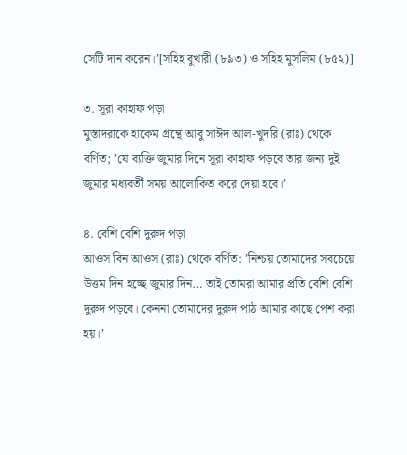সেটি দান করেন।’[সহিহ বুখারী (৮৯৩) ও সহিহ মুসলিম (৮৫২)]

৩. সূরা কাহাফ পড়া
মুস্তাদরাকে হাকেম গ্রন্থে আবু সাঈদ আল-খুদরি (রাঃ) থেকে বর্ণিত; ’যে ব্যক্তি জুমার দিনে সূরা কাহাফ পড়বে তার জন্য দুই জুমার মধ্যবর্তী সময় আলোকিত করে দেয়া হবে।’

৪. বেশি বেশি দুরুদ পড়া
আওস বিন আওস (রাঃ) থেকে বর্ণিত: ’নিশ্চয় তোমাদের সবচেয়ে উত্তম দিন হচ্ছে জুমার দিন… তাই তোমরা আমার প্রতি বেশি বেশি দুরুদ পড়বে। কেননা তোমাদের দুরুদ পাঠ আমার কাছে পেশ করা হয়।’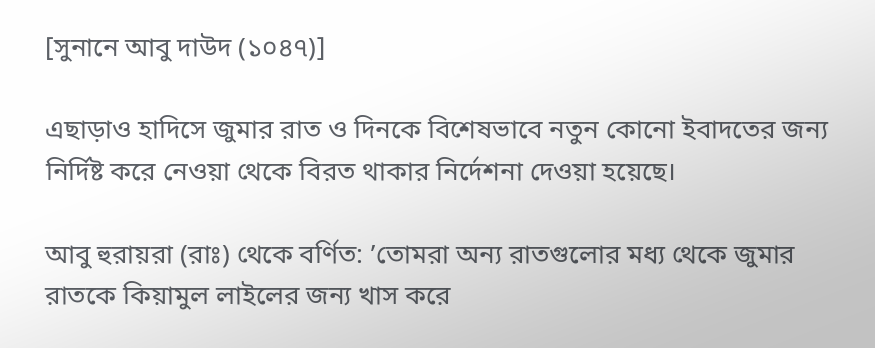[সুনানে আবু দাউদ (১০৪৭)]

এছাড়াও হাদিসে জুমার রাত ও দিনকে বিশেষভাবে নতুন কোনো ইবাদতের জন্য নির্দিষ্ট করে নেওয়া থেকে বিরত থাকার নির্দেশনা দেওয়া হয়েছে।

আবু হুরায়রা (রাঃ) থেকে বর্ণিত: ’তোমরা অন্য রাতগুলোর মধ্য থেকে জুমার রাতকে কিয়ামুল লাইলের জন্য খাস করে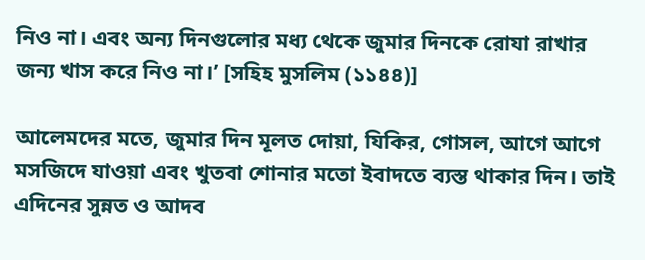নিও না। এবং অন্য দিনগুলোর মধ্য থেকে জুমার দিনকে রোযা রাখার জন্য খাস করে নিও না।’ [সহিহ মুসলিম (১১৪৪)]

আলেমদের মতে, জুমার দিন মূলত দোয়া, যিকির, গোসল, আগে আগে মসজিদে যাওয়া এবং খুতবা শোনার মতো ইবাদতে ব্যস্ত থাকার দিন। তাই এদিনের সুন্নত ও আদব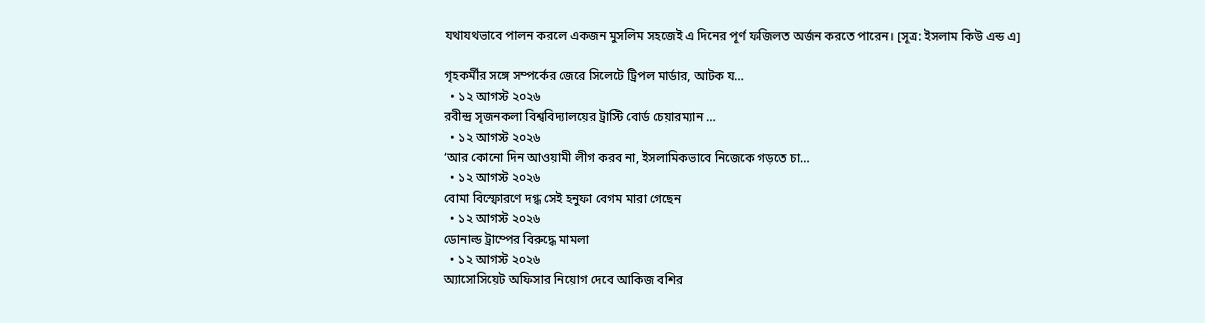যথাযথভাবে পালন করলে একজন মুসলিম সহজেই এ দিনের পূর্ণ ফজিলত অর্জন করতে পারেন। [সূত্র: ইসলাম কিউ এন্ড এ]

গৃহকর্মীর সঙ্গে সম্পর্কের জেরে সিলেটে ট্রিপল মার্ডার, আটক য…
  • ১২ আগস্ট ২০২৬
রবীন্দ্র সৃজনকলা বিশ্ববিদ্যালয়ের ট্রাস্টি বোর্ড চেয়ারম্যান …
  • ১২ আগস্ট ২০২৬
‘আর কোনো দিন আওয়ামী লীগ করব না, ইসলামিকভাবে নিজেকে গড়তে চা…
  • ১২ আগস্ট ২০২৬
বোমা বিস্ফোরণে দগ্ধ সেই হনুফা বেগম মারা গেছেন
  • ১২ আগস্ট ২০২৬
ডোনাল্ড ট্রাম্পের বিরুদ্ধে মামলা
  • ১২ আগস্ট ২০২৬
অ্যাসোসিয়েট অফিসার নিয়োগ দেবে আকিজ বশির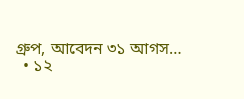গ্রুপ, আবেদন ৩১ আগস…
  • ১২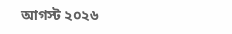আগস্ট ২০২৬